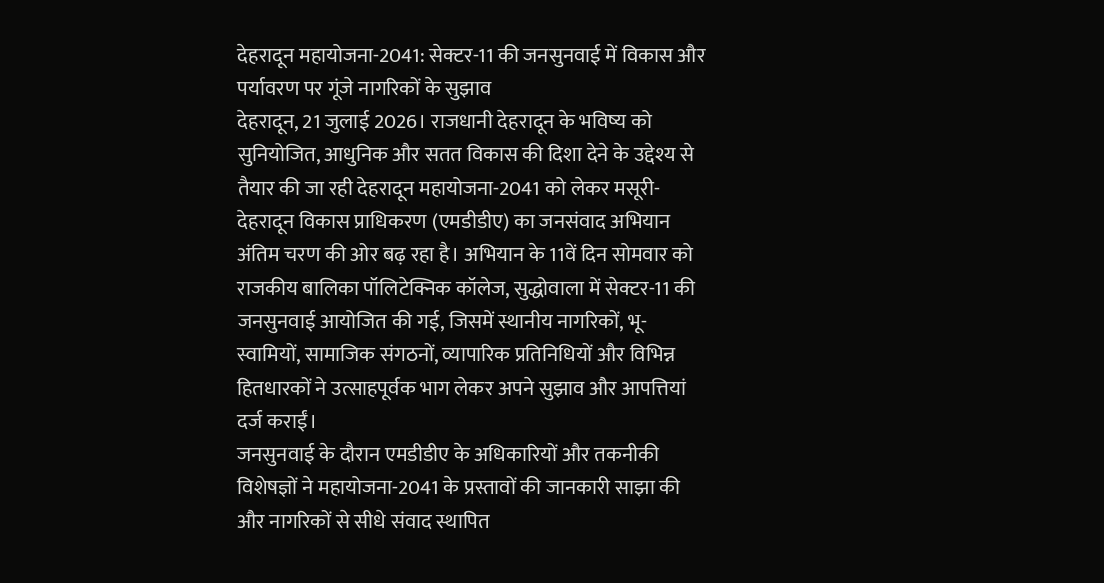देहरादून महायोजना-2041: सेक्टर-11 की जनसुनवाई में विकास और पर्यावरण पर गूंजे नागरिकों के सुझाव
देहरादून, 21 जुलाई 2026। राजधानी देहरादून के भविष्य को सुनियोजित, आधुनिक और सतत विकास की दिशा देने के उद्देश्य से तैयार की जा रही देहरादून महायोजना-2041 को लेकर मसूरी-देहरादून विकास प्राधिकरण (एमडीडीए) का जनसंवाद अभियान अंतिम चरण की ओर बढ़ रहा है। अभियान के 11वें दिन सोमवार को राजकीय बालिका पॉलिटेक्निक कॉलेज, सुद्धोवाला में सेक्टर-11 की जनसुनवाई आयोजित की गई, जिसमें स्थानीय नागरिकों, भू-स्वामियों, सामाजिक संगठनों, व्यापारिक प्रतिनिधियों और विभिन्न हितधारकों ने उत्साहपूर्वक भाग लेकर अपने सुझाव और आपत्तियां दर्ज कराईं।
जनसुनवाई के दौरान एमडीडीए के अधिकारियों और तकनीकी विशेषज्ञों ने महायोजना-2041 के प्रस्तावों की जानकारी साझा की और नागरिकों से सीधे संवाद स्थापित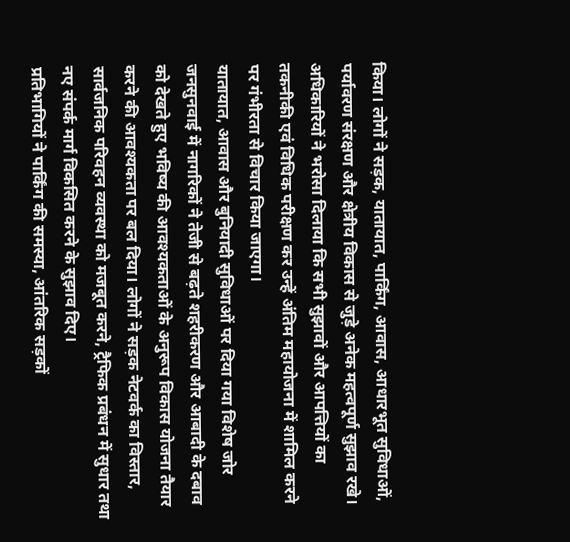किया। लोगों ने सड़क, यातायात, पार्किंग, आवास, आधारभूत सुविधाओं, पर्यावरण संरक्षण और क्षेत्रीय विकास से जुड़े अनेक महत्वपूर्ण सुझाव रखे। अधिकारियों ने भरोसा दिलाया कि सभी सुझावों और आपत्तियों का तकनीकी एवं विधिक परीक्षण कर उन्हें अंतिम महायोजना में शामिल करने पर गंभीरता से विचार किया जाएगा।
यातायात, आवास और बुनियादी सुविधाओं पर दिया गया विशेष जोर
जनसुनवाई में नागरिकों ने तेजी से बढ़ते शहरीकरण और आबादी के दबाव को देखते हुए भविष्य की आवश्यकताओं के अनुरूप विकास योजना तैयार करने की आवश्यकता पर बल दिया। लोगों ने सड़क नेटवर्क का विस्तार, सार्वजनिक परिवहन व्यवस्था को मजबूत करने, ट्रैफिक प्रबंधन में सुधार तथा नए संपर्क मार्ग विकसित करने के सुझाव दिए।
प्रतिभागियों ने पार्किंग की समस्या, आंतरिक सड़कों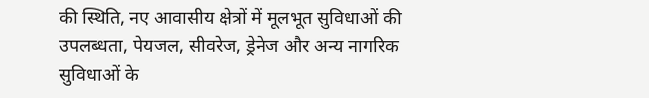की स्थिति, नए आवासीय क्षेत्रों में मूलभूत सुविधाओं की उपलब्धता, पेयजल, सीवरेज, ड्रेनेज और अन्य नागरिक सुविधाओं के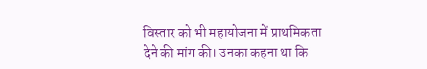विस्तार को भी महायोजना में प्राथमिकता देने की मांग की। उनका कहना था कि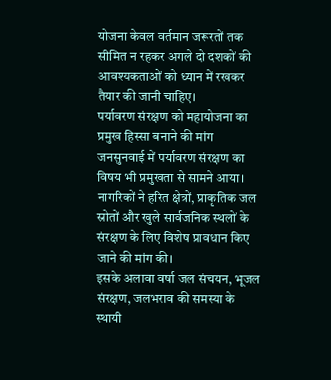योजना केवल वर्तमान जरूरतों तक सीमित न रहकर अगले दो दशकों की आवश्यकताओं को ध्यान में रखकर तैयार की जानी चाहिए।
पर्यावरण संरक्षण को महायोजना का प्रमुख हिस्सा बनाने की मांग
जनसुनवाई में पर्यावरण संरक्षण का विषय भी प्रमुखता से सामने आया। नागरिकों ने हरित क्षेत्रों, प्राकृतिक जल स्रोतों और खुले सार्वजनिक स्थलों के संरक्षण के लिए विशेष प्रावधान किए जाने की मांग की।
इसके अलावा वर्षा जल संचयन, भूजल संरक्षण, जलभराव की समस्या के स्थायी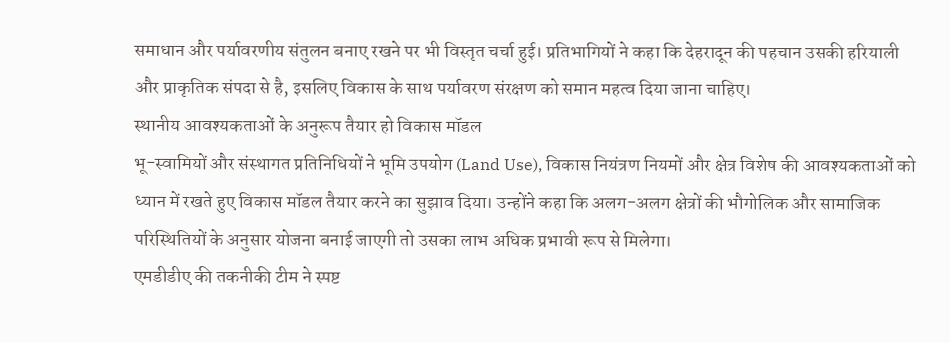समाधान और पर्यावरणीय संतुलन बनाए रखने पर भी विस्तृत चर्चा हुई। प्रतिभागियों ने कहा कि देहरादून की पहचान उसकी हरियाली और प्राकृतिक संपदा से है, इसलिए विकास के साथ पर्यावरण संरक्षण को समान महत्व दिया जाना चाहिए।
स्थानीय आवश्यकताओं के अनुरूप तैयार हो विकास मॉडल
भू-स्वामियों और संस्थागत प्रतिनिधियों ने भूमि उपयोग (Land Use), विकास नियंत्रण नियमों और क्षेत्र विशेष की आवश्यकताओं को ध्यान में रखते हुए विकास मॉडल तैयार करने का सुझाव दिया। उन्होंने कहा कि अलग-अलग क्षेत्रों की भौगोलिक और सामाजिक परिस्थितियों के अनुसार योजना बनाई जाएगी तो उसका लाभ अधिक प्रभावी रूप से मिलेगा।
एमडीडीए की तकनीकी टीम ने स्पष्ट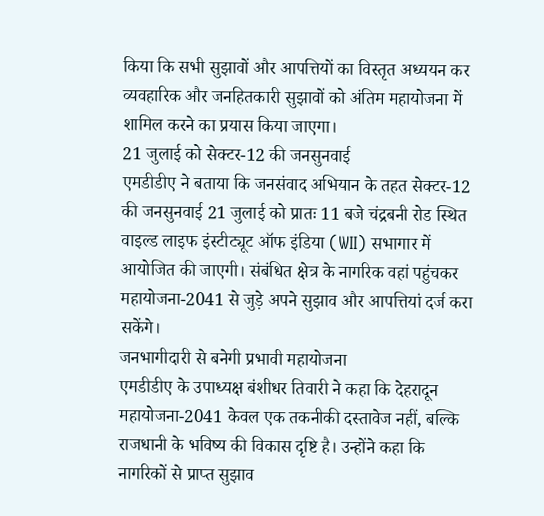किया कि सभी सुझावों और आपत्तियों का विस्तृत अध्ययन कर व्यवहारिक और जनहितकारी सुझावों को अंतिम महायोजना में शामिल करने का प्रयास किया जाएगा।
21 जुलाई को सेक्टर-12 की जनसुनवाई
एमडीडीए ने बताया कि जनसंवाद अभियान के तहत सेक्टर-12 की जनसुनवाई 21 जुलाई को प्रातः 11 बजे चंद्रबनी रोड स्थित वाइल्ड लाइफ इंस्टीट्यूट ऑफ इंडिया (WII) सभागार में आयोजित की जाएगी। संबंधित क्षेत्र के नागरिक वहां पहुंचकर महायोजना-2041 से जुड़े अपने सुझाव और आपत्तियां दर्ज करा सकेंगे।
जनभागीदारी से बनेगी प्रभावी महायोजना
एमडीडीए के उपाध्यक्ष बंशीधर तिवारी ने कहा कि देहरादून महायोजना-2041 केवल एक तकनीकी दस्तावेज नहीं, बल्कि राजधानी के भविष्य की विकास दृष्टि है। उन्होंने कहा कि नागरिकों से प्राप्त सुझाव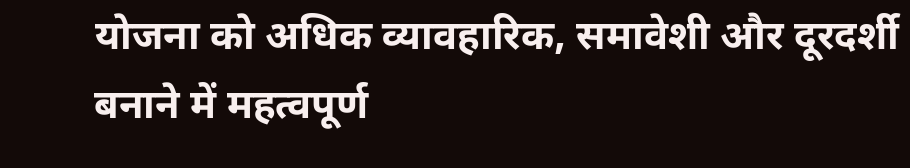योजना को अधिक व्यावहारिक, समावेशी और दूरदर्शी बनाने में महत्वपूर्ण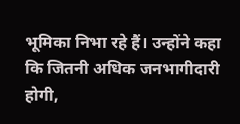भूमिका निभा रहे हैं। उन्होंने कहा कि जितनी अधिक जनभागीदारी होगी,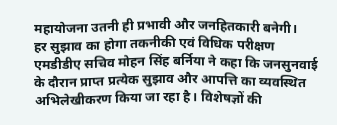महायोजना उतनी ही प्रभावी और जनहितकारी बनेगी।
हर सुझाव का होगा तकनीकी एवं विधिक परीक्षण
एमडीडीए सचिव मोहन सिंह बर्निया ने कहा कि जनसुनवाई के दौरान प्राप्त प्रत्येक सुझाव और आपत्ति का व्यवस्थित अभिलेखीकरण किया जा रहा है। विशेषज्ञों की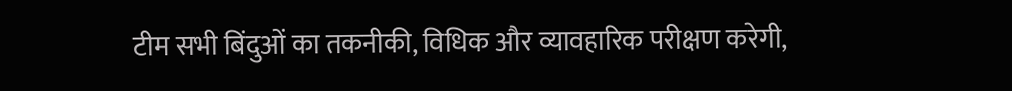टीम सभी बिंदुओं का तकनीकी, विधिक और व्यावहारिक परीक्षण करेगी,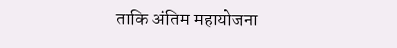ताकि अंतिम महायोजना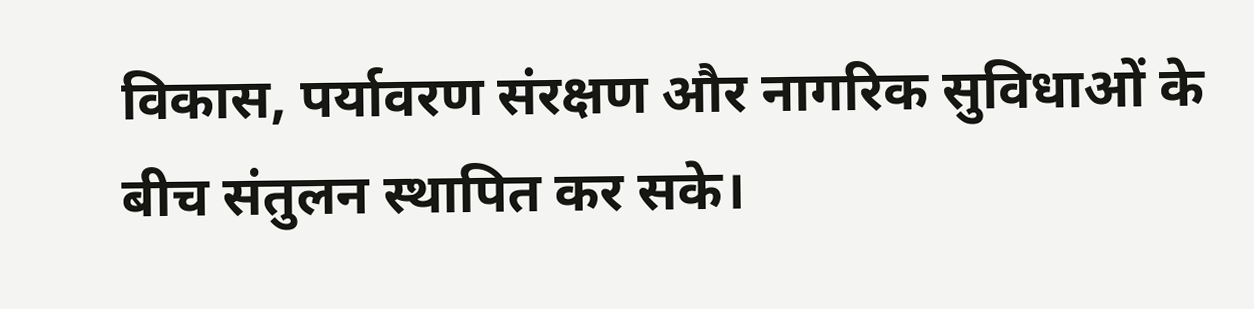विकास, पर्यावरण संरक्षण और नागरिक सुविधाओं के बीच संतुलन स्थापित कर सके।